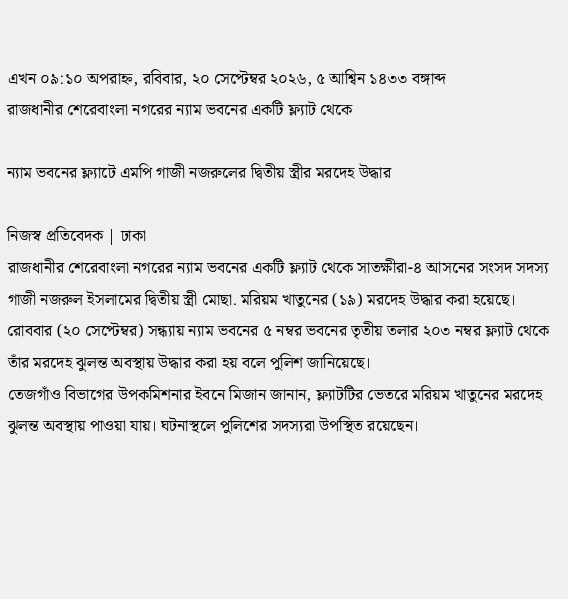এখন ০৯:১০ অপরাহ্ন, রবিবার, ২০ সেপ্টেম্বর ২০২৬, ৫ আশ্বিন ১৪৩৩ বঙ্গাব্দ
রাজধানীর শেরেবাংলা নগরের ন্যাম ভবনের একটি ফ্ল্যাট থেকে

ন্যাম ভবনের ফ্ল্যাটে এমপি গাজী নজরুলের দ্বিতীয় স্ত্রীর মরদেহ উদ্ধার

নিজস্ব প্রতিবেদক | ঢাকা
রাজধানীর শেরেবাংলা নগরের ন্যাম ভবনের একটি ফ্ল্যাট থেকে সাতক্ষীরা-৪ আসনের সংসদ সদস্য গাজী নজরুল ইসলামের দ্বিতীয় স্ত্রী মোছা. মরিয়ম খাতুনের (১৯) মরদেহ উদ্ধার করা হয়েছে।
রোববার (২০ সেপ্টেম্বর) সন্ধ্যায় ন্যাম ভবনের ৫ নম্বর ভবনের তৃতীয় তলার ২০৩ নম্বর ফ্ল্যাট থেকে তাঁর মরদেহ ঝুলন্ত অবস্থায় উদ্ধার করা হয় বলে পুলিশ জানিয়েছে।
তেজগাঁও বিভাগের উপকমিশনার ইবনে মিজান জানান, ফ্ল্যাটটির ভেতরে মরিয়ম খাতুনের মরদেহ ঝুলন্ত অবস্থায় পাওয়া যায়। ঘটনাস্থলে পুলিশের সদস্যরা উপস্থিত রয়েছেন।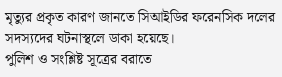মৃত্যুর প্রকৃত কারণ জানতে সিআইডির ফরেনসিক দলের সদস্যদের ঘটনাস্থলে ডাকা হয়েছে।
পুলিশ ও সংশ্লিষ্ট সূত্রের বরাতে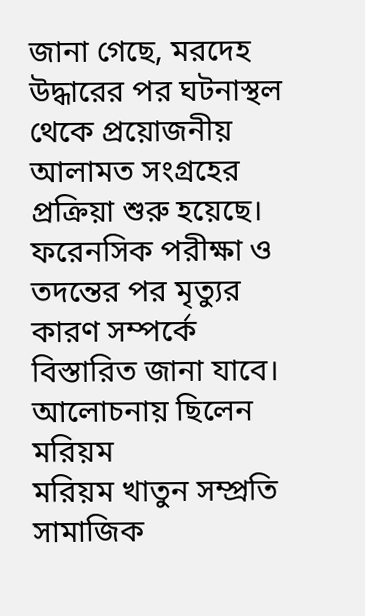জানা গেছে, মরদেহ উদ্ধারের পর ঘটনাস্থল থেকে প্রয়োজনীয় আলামত সংগ্রহের প্রক্রিয়া শুরু হয়েছে। ফরেনসিক পরীক্ষা ও তদন্তের পর মৃত্যুর কারণ সম্পর্কে বিস্তারিত জানা যাবে।
আলোচনায় ছিলেন মরিয়ম
মরিয়ম খাতুন সম্প্রতি সামাজিক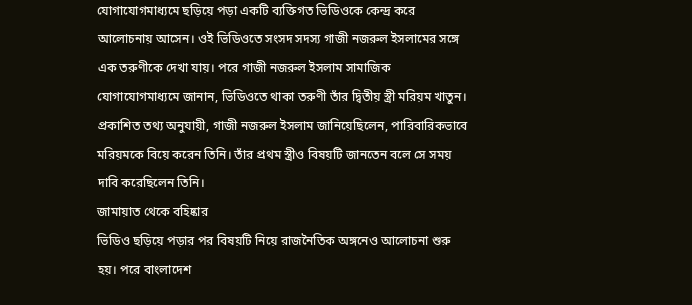যোগাযোগমাধ্যমে ছড়িয়ে পড়া একটি ব্যক্তিগত ভিডিওকে কেন্দ্র করে আলোচনায় আসেন। ওই ভিডিওতে সংসদ সদস্য গাজী নজরুল ইসলামের সঙ্গে এক তরুণীকে দেখা যায়। পরে গাজী নজরুল ইসলাম সামাজিক যোগাযোগমাধ্যমে জানান, ভিডিওতে থাকা তরুণী তাঁর দ্বিতীয় স্ত্রী মরিয়ম খাতুন।
প্রকাশিত তথ্য অনুযায়ী, গাজী নজরুল ইসলাম জানিয়েছিলেন, পারিবারিকভাবে মরিয়মকে বিয়ে করেন তিনি। তাঁর প্রথম স্ত্রীও বিষয়টি জানতেন বলে সে সময় দাবি করেছিলেন তিনি।
জামায়াত থেকে বহিষ্কার
ভিডিও ছড়িয়ে পড়ার পর বিষয়টি নিয়ে রাজনৈতিক অঙ্গনেও আলোচনা শুরু হয়। পরে বাংলাদেশ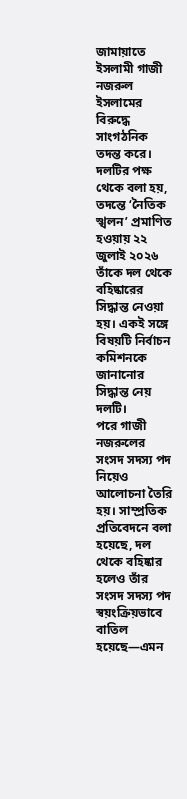জামায়াতে ইসলামী গাজী নজরুল ইসলামের বিরুদ্ধে সাংগঠনিক তদন্ত করে।
দলটির পক্ষ থেকে বলা হয়, তদন্তে ‘নৈতিক স্খলন’ প্রমাণিত হওয়ায় ২২ জুলাই ২০২৬ তাঁকে দল থেকে বহিষ্কারের সিদ্ধান্ত নেওয়া হয়। একই সঙ্গে বিষয়টি নির্বাচন কমিশনকে জানানোর সিদ্ধান্ত নেয় দলটি।
পরে গাজী নজরুলের সংসদ সদস্য পদ নিয়েও আলোচনা তৈরি হয়। সাম্প্রতিক প্রতিবেদনে বলা হয়েছে, দল থেকে বহিষ্কার হলেও তাঁর সংসদ সদস্য পদ স্বয়ংক্রিয়ভাবে বাতিল হয়েছে—এমন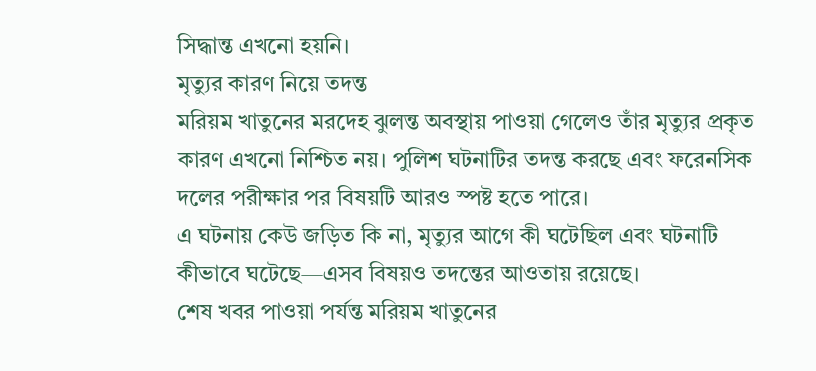সিদ্ধান্ত এখনো হয়নি।
মৃত্যুর কারণ নিয়ে তদন্ত
মরিয়ম খাতুনের মরদেহ ঝুলন্ত অবস্থায় পাওয়া গেলেও তাঁর মৃত্যুর প্রকৃত কারণ এখনো নিশ্চিত নয়। পুলিশ ঘটনাটির তদন্ত করছে এবং ফরেনসিক দলের পরীক্ষার পর বিষয়টি আরও স্পষ্ট হতে পারে।
এ ঘটনায় কেউ জড়িত কি না, মৃত্যুর আগে কী ঘটেছিল এবং ঘটনাটি কীভাবে ঘটেছে—এসব বিষয়ও তদন্তের আওতায় রয়েছে।
শেষ খবর পাওয়া পর্যন্ত মরিয়ম খাতুনের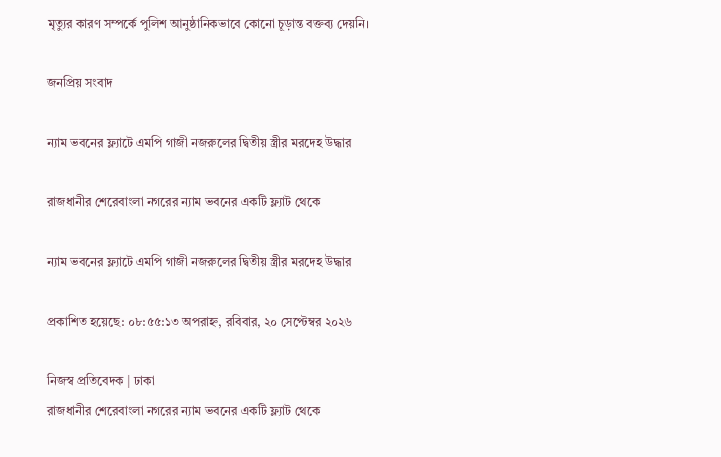মৃত্যুর কারণ সম্পর্কে পুলিশ আনুষ্ঠানিকভাবে কোনো চূড়ান্ত বক্তব্য দেয়নি।

জনপ্রিয় সংবাদ

ন্যাম ভবনের ফ্ল্যাটে এমপি গাজী নজরুলের দ্বিতীয় স্ত্রীর মরদেহ উদ্ধার

রাজধানীর শেরেবাংলা নগরের ন্যাম ভবনের একটি ফ্ল্যাট থেকে

ন্যাম ভবনের ফ্ল্যাটে এমপি গাজী নজরুলের দ্বিতীয় স্ত্রীর মরদেহ উদ্ধার

প্রকাশিত হয়েছে: ০৮:৫৫:১৩ অপরাহ্ন, রবিবার, ২০ সেপ্টেম্বর ২০২৬

নিজস্ব প্রতিবেদক | ঢাকা
রাজধানীর শেরেবাংলা নগরের ন্যাম ভবনের একটি ফ্ল্যাট থেকে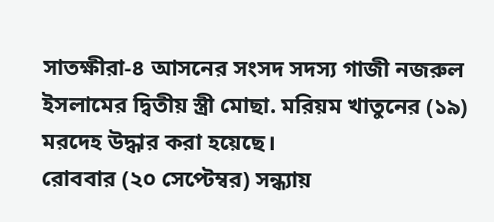সাতক্ষীরা-৪ আসনের সংসদ সদস্য গাজী নজরুল ইসলামের দ্বিতীয় স্ত্রী মোছা. মরিয়ম খাতুনের (১৯) মরদেহ উদ্ধার করা হয়েছে।
রোববার (২০ সেপ্টেম্বর) সন্ধ্যায়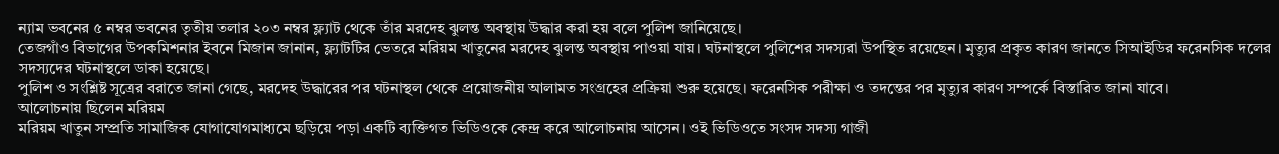ন্যাম ভবনের ৫ নম্বর ভবনের তৃতীয় তলার ২০৩ নম্বর ফ্ল্যাট থেকে তাঁর মরদেহ ঝুলন্ত অবস্থায় উদ্ধার করা হয় বলে পুলিশ জানিয়েছে।
তেজগাঁও বিভাগের উপকমিশনার ইবনে মিজান জানান, ফ্ল্যাটটির ভেতরে মরিয়ম খাতুনের মরদেহ ঝুলন্ত অবস্থায় পাওয়া যায়। ঘটনাস্থলে পুলিশের সদস্যরা উপস্থিত রয়েছেন। মৃত্যুর প্রকৃত কারণ জানতে সিআইডির ফরেনসিক দলের সদস্যদের ঘটনাস্থলে ডাকা হয়েছে।
পুলিশ ও সংশ্লিষ্ট সূত্রের বরাতে জানা গেছে, মরদেহ উদ্ধারের পর ঘটনাস্থল থেকে প্রয়োজনীয় আলামত সংগ্রহের প্রক্রিয়া শুরু হয়েছে। ফরেনসিক পরীক্ষা ও তদন্তের পর মৃত্যুর কারণ সম্পর্কে বিস্তারিত জানা যাবে।
আলোচনায় ছিলেন মরিয়ম
মরিয়ম খাতুন সম্প্রতি সামাজিক যোগাযোগমাধ্যমে ছড়িয়ে পড়া একটি ব্যক্তিগত ভিডিওকে কেন্দ্র করে আলোচনায় আসেন। ওই ভিডিওতে সংসদ সদস্য গাজী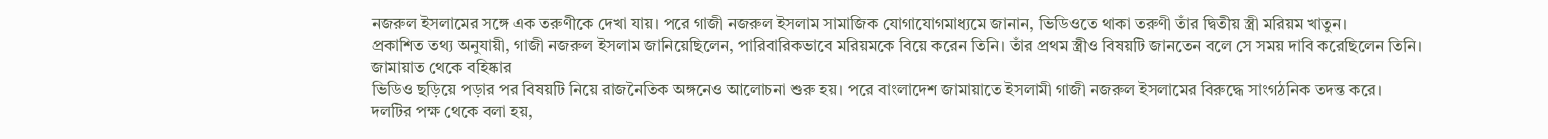নজরুল ইসলামের সঙ্গে এক তরুণীকে দেখা যায়। পরে গাজী নজরুল ইসলাম সামাজিক যোগাযোগমাধ্যমে জানান, ভিডিওতে থাকা তরুণী তাঁর দ্বিতীয় স্ত্রী মরিয়ম খাতুন।
প্রকাশিত তথ্য অনুযায়ী, গাজী নজরুল ইসলাম জানিয়েছিলেন, পারিবারিকভাবে মরিয়মকে বিয়ে করেন তিনি। তাঁর প্রথম স্ত্রীও বিষয়টি জানতেন বলে সে সময় দাবি করেছিলেন তিনি।
জামায়াত থেকে বহিষ্কার
ভিডিও ছড়িয়ে পড়ার পর বিষয়টি নিয়ে রাজনৈতিক অঙ্গনেও আলোচনা শুরু হয়। পরে বাংলাদেশ জামায়াতে ইসলামী গাজী নজরুল ইসলামের বিরুদ্ধে সাংগঠনিক তদন্ত করে।
দলটির পক্ষ থেকে বলা হয়,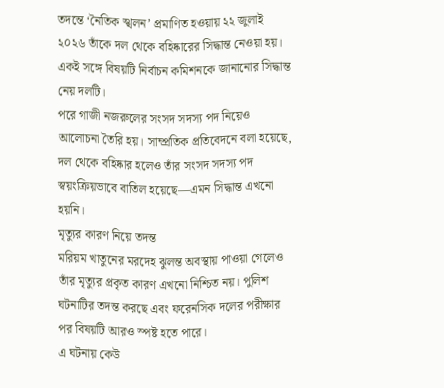তদন্তে ‘নৈতিক স্খলন’ প্রমাণিত হওয়ায় ২২ জুলাই ২০২৬ তাঁকে দল থেকে বহিষ্কারের সিদ্ধান্ত নেওয়া হয়। একই সঙ্গে বিষয়টি নির্বাচন কমিশনকে জানানোর সিদ্ধান্ত নেয় দলটি।
পরে গাজী নজরুলের সংসদ সদস্য পদ নিয়েও আলোচনা তৈরি হয়। সাম্প্রতিক প্রতিবেদনে বলা হয়েছে, দল থেকে বহিষ্কার হলেও তাঁর সংসদ সদস্য পদ স্বয়ংক্রিয়ভাবে বাতিল হয়েছে—এমন সিদ্ধান্ত এখনো হয়নি।
মৃত্যুর কারণ নিয়ে তদন্ত
মরিয়ম খাতুনের মরদেহ ঝুলন্ত অবস্থায় পাওয়া গেলেও তাঁর মৃত্যুর প্রকৃত কারণ এখনো নিশ্চিত নয়। পুলিশ ঘটনাটির তদন্ত করছে এবং ফরেনসিক দলের পরীক্ষার পর বিষয়টি আরও স্পষ্ট হতে পারে।
এ ঘটনায় কেউ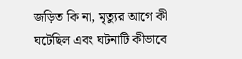জড়িত কি না, মৃত্যুর আগে কী ঘটেছিল এবং ঘটনাটি কীভাবে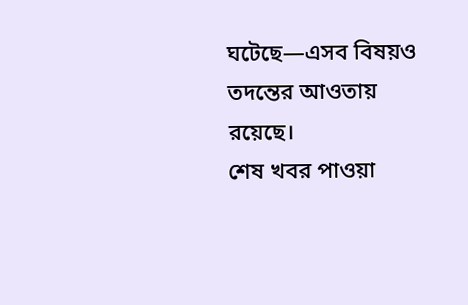ঘটেছে—এসব বিষয়ও তদন্তের আওতায় রয়েছে।
শেষ খবর পাওয়া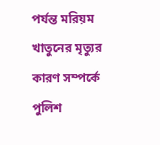পর্যন্ত মরিয়ম খাতুনের মৃত্যুর কারণ সম্পর্কে পুলিশ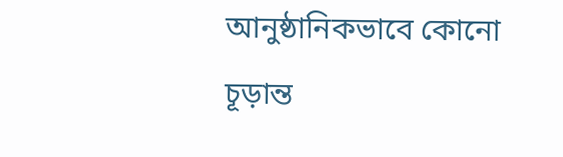আনুষ্ঠানিকভাবে কোনো চূড়ান্ত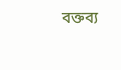বক্তব্য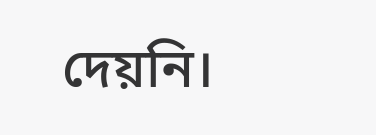দেয়নি।